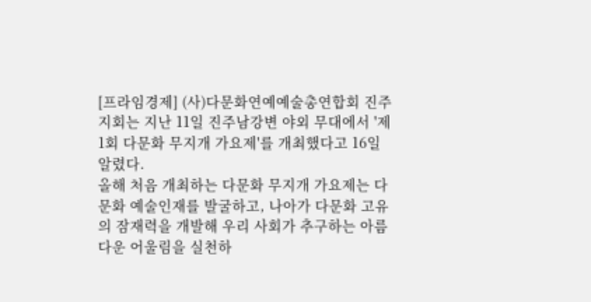[프라임경제] (사)다문화연예예술총연합회 진주지회는 지난 11일 진주남강변 야외 무대에서 '제1회 다문화 무지개 가요제'를 개최했다고 16일 알렸다.
올해 처음 개최하는 다문화 무지개 가요제는 다문화 예술인재를 발굴하고, 나아가 다문화 고유의 잠재력을 개발해 우리 사회가 추구하는 아름다운 어울림을 실천하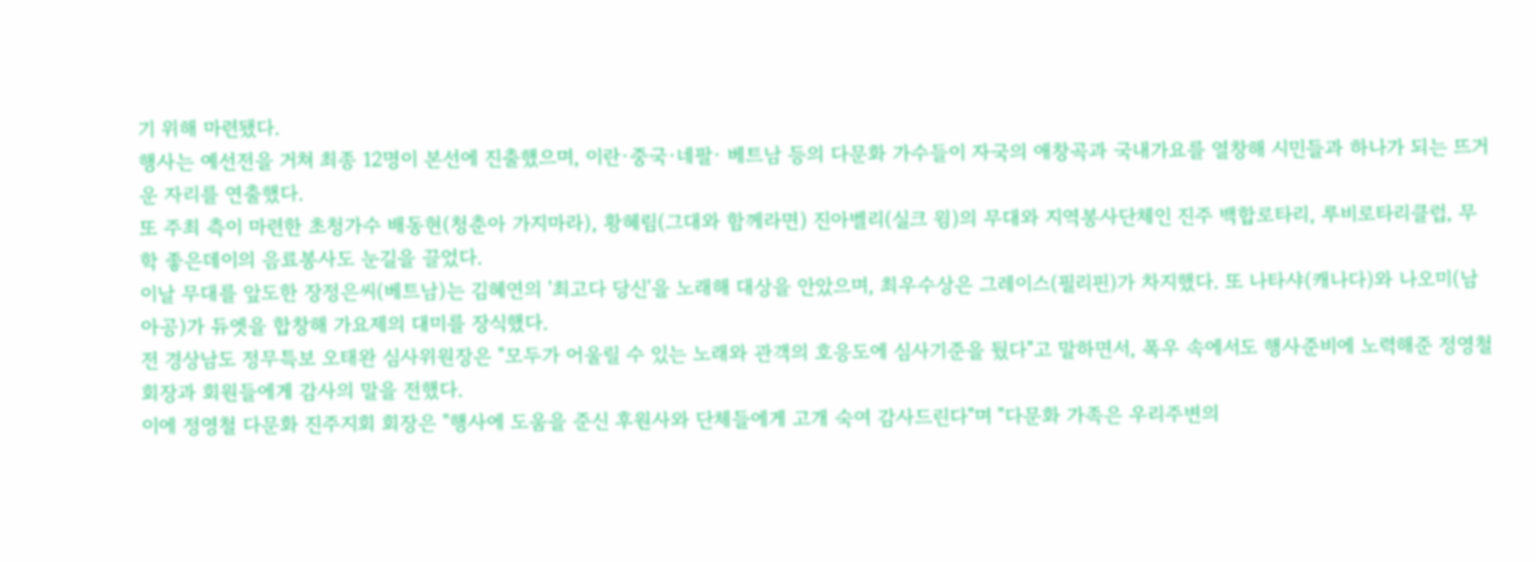기 위해 마련됐다.
행사는 예선전을 거쳐 최종 12명이 본선에 진출했으며, 이란·중국·네팔· 베트남 등의 다문화 가수들이 자국의 애창곡과 국내가요를 열창해 시민들과 하나가 되는 뜨거운 자리를 연출했다.
또 주최 측이 마련한 초청가수 배동현(청춘아 가지마라), 황혜림(그대와 함께라면) 진아벨리(실크 윙)의 무대와 지역봉사단체인 진주 백합로타리, 루비로타리클럽, 무학 좋은데이의 음료봉사도 눈길을 끌었다.
이날 무대를 앞도한 장정은씨(베트남)는 김혜연의 '최고다 당신'을 노래해 대상을 안았으며, 최우수상은 그레이스(필리핀)가 차지했다. 또 나타샤(캐나다)와 나오미(남아공)가 듀엣을 합창해 가요제의 대미를 장식했다.
전 경상남도 정무특보 오태완 심사위원장은 "모두가 어울릴 수 있는 노래와 관객의 호응도에 심사기준을 뒀다"고 말하면서, 폭우 속에서도 행사준비에 노력해준 정영철 회장과 회원들에게 감사의 말을 전했다.
이에 정영철 다문화 진주지회 회장은 "행사에 도움을 준신 후원사와 단체들에게 고개 숙여 감사드린다"며 "다문화 가족은 우리주변의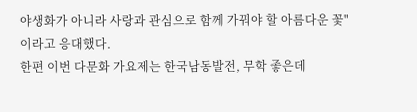야생화가 아니라 사랑과 관심으로 함께 가꿔야 할 아름다운 꽃"이라고 응대했다.
한편 이번 다문화 가요제는 한국남동발전, 무학 좋은데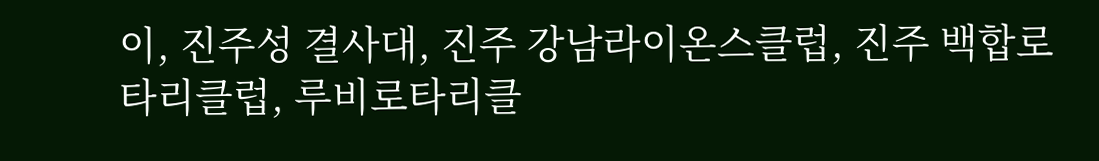이, 진주성 결사대, 진주 강남라이온스클럽, 진주 백합로타리클럽, 루비로타리클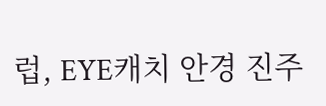럽, EYE캐치 안경 진주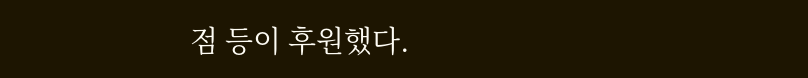점 등이 후원했다.